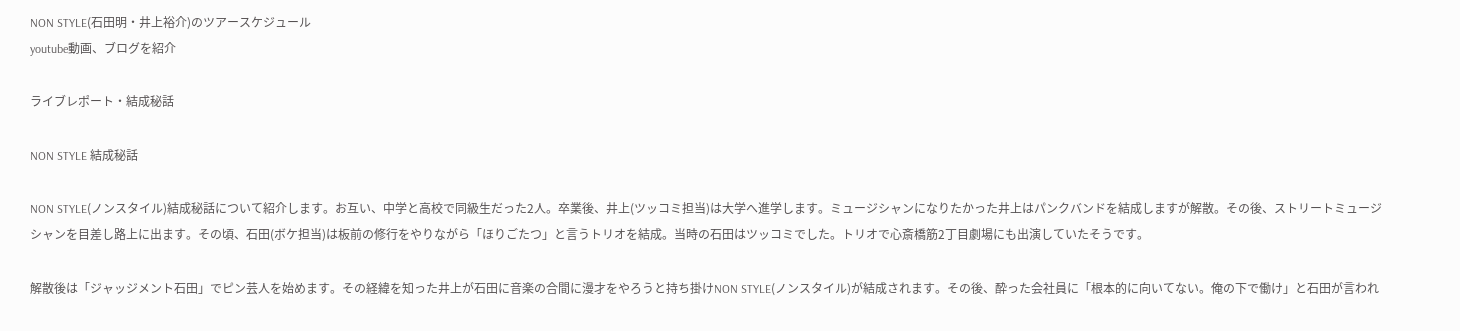NON STYLE(石田明・井上裕介)のツアースケジュール
youtube動画、ブログを紹介

ライブレポート・結成秘話

NON STYLE 結成秘話

NON STYLE(ノンスタイル)結成秘話について紹介します。お互い、中学と高校で同級生だった2人。卒業後、井上(ツッコミ担当)は大学へ進学します。ミュージシャンになりたかった井上はパンクバンドを結成しますが解散。その後、ストリートミュージシャンを目差し路上に出ます。その頃、石田(ボケ担当)は板前の修行をやりながら「ほりごたつ」と言うトリオを結成。当時の石田はツッコミでした。トリオで心斎橋筋2丁目劇場にも出演していたそうです。

解散後は「ジャッジメント石田」でピン芸人を始めます。その経緯を知った井上が石田に音楽の合間に漫才をやろうと持ち掛けNON STYLE(ノンスタイル)が結成されます。その後、酔った会社員に「根本的に向いてない。俺の下で働け」と石田が言われ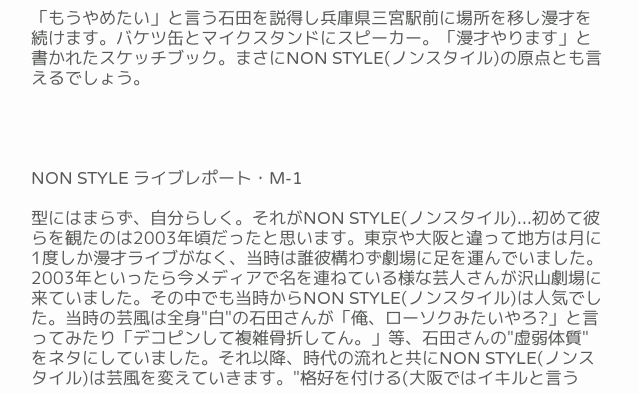「もうやめたい」と言う石田を説得し兵庫県三宮駅前に場所を移し漫才を続けます。バケツ缶とマイクスタンドにスピーカー。「漫才やります」と書かれたスケッチブック。まさにNON STYLE(ノンスタイル)の原点とも言えるでしょう。




NON STYLE ライブレポート・M-1

型にはまらず、自分らしく。それがNON STYLE(ノンスタイル)...初めて彼らを観たのは2003年頃だったと思います。東京や大阪と違って地方は月に1度しか漫才ライブがなく、当時は誰彼構わず劇場に足を運んでいました。2003年といったら今メディアで名を連ねている様な芸人さんが沢山劇場に来ていました。その中でも当時からNON STYLE(ノンスタイル)は人気でした。当時の芸風は全身"白"の石田さんが「俺、ローソクみたいやろ?」と言ってみたり「デコピンして複雑骨折してん。」等、石田さんの"虚弱体質"をネタにしていました。それ以降、時代の流れと共にNON STYLE(ノンスタイル)は芸風を変えていきます。"格好を付ける(大阪ではイキルと言う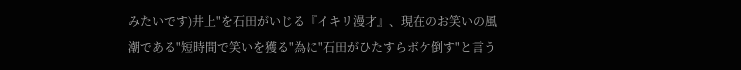みたいです)井上"を石田がいじる『イキリ漫才』、現在のお笑いの風潮である"短時間で笑いを獲る"為に"石田がひたすらボケ倒す"と言う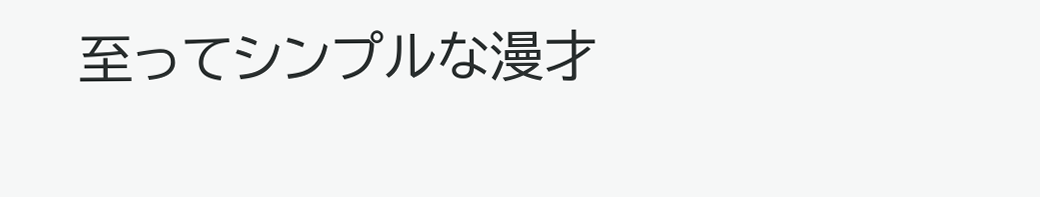至ってシンプルな漫才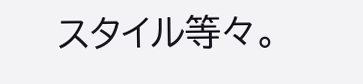スタイル等々。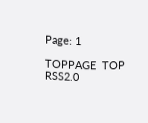Page: 1

TOPPAGE  TOP
RSS2.0